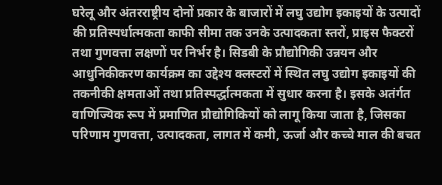घरेलू और अंतरराष्ट्रीय दोनों प्रकार के बाजारों में लघु उद्योग इकाइयों के उत्पादों की प्रतिस्पर्धात्मकता काफी सीमा तक उनके उत्पादकता स्तरों, प्राइस फैक्टरों तथा गुणवत्ता लक्षणों पर निर्भर है। सिडबी के प्रौद्योगिकी उन्नयन और आधुनिकीकरण कार्यक्रम का उद्देश्य क्लस्टरों में स्थित लघु उद्योग इकाइयों की तकनीकी क्षमताओं तथा प्रतिस्पर्द्धात्मकता में सुधार करना है। इसके अतंर्गत वाणिज्यिक रूप में प्रमाणित प्रौद्योगिकियों को लागू किया जाता है, जिसका परिणाम गुणवत्ता, उत्पादकता, लागत में कमी, ऊर्जा और कच्चे माल की बचत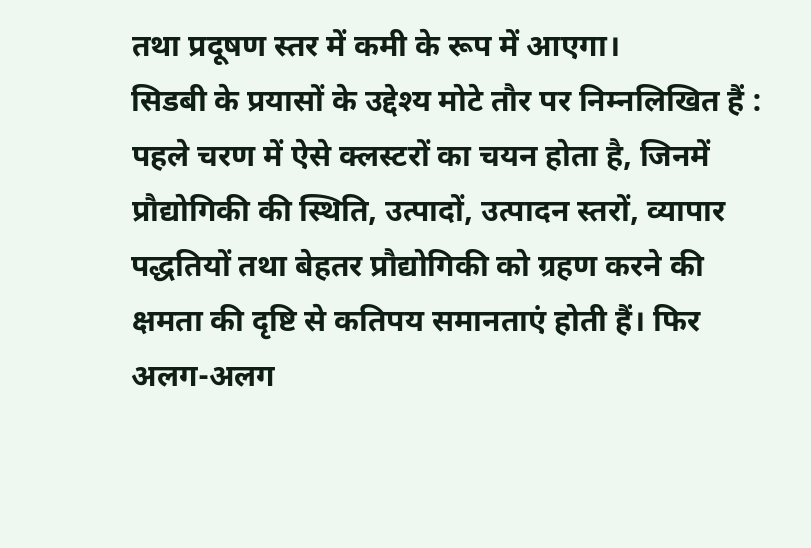तथा प्रदूषण स्तर में कमी के रूप में आएगा।
सिडबी के प्रयासों के उद्देश्य मोटे तौर पर निम्नलिखित हैं :
पहले चरण में ऐसे क्लस्टरों का चयन होता है, जिनमें प्रौद्योगिकी की स्थिति, उत्पादों, उत्पादन स्तरों, व्यापार पद्धतियों तथा बेहतर प्रौद्योगिकी को ग्रहण करने की क्षमता की दृष्टि से कतिपय समानताएं होती हैं। फिर अलग-अलग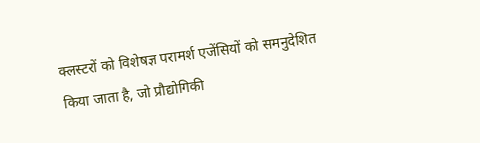क्लस्टरों को विशेषज्ञ परामर्श एजेंसियों को समनुदेशित किया जाता है, जो प्रौद्योगिकी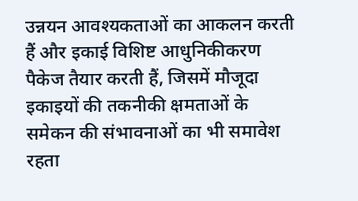उन्नयन आवश्यकताओं का आकलन करती हैं और इकाई विशिष्ट आधुनिकीकरण पैकेज तैयार करती हैं, जिसमें मौजूदा इकाइयों की तकनीकी क्षमताओं के समेकन की संभावनाओं का भी समावेश रहता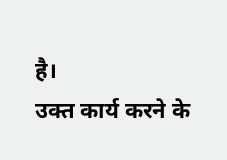है।
उक्त कार्य करने के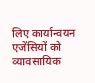लिए कार्यान्वयन एजेंसियों को व्यावसायिक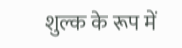शुल्क के रूप में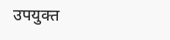उपयुक्त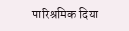पारिश्रमिक दिया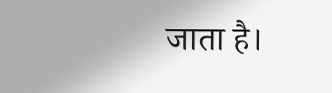जाता है।